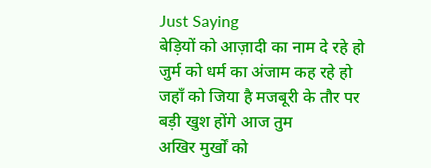Just Saying
बेड़ियों को आज़ादी का नाम दे रहे हो
जुर्म को धर्म का अंजाम कह रहे हो
जहाँ को जिया है मजबूरी के तौर पर
बड़ी खुश होंगे आज तुम
अखिर मुर्खों को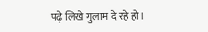पढ़े लिखे गुलाम दे रहे हो।